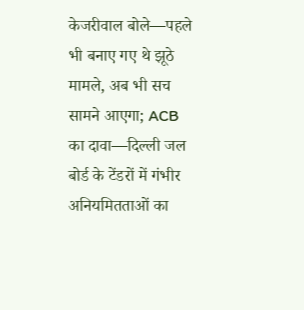केजरीवाल बोले—पहले भी बनाए गए थे झूठे मामले, अब भी सच सामने आएगा; ACB का दावा—दिल्ली जल बोर्ड के टेंडरों में गंभीर अनियमितताओं का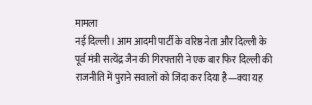मामला
नई दिल्ली। आम आदमी पार्टी के वरिष्ठ नेता और दिल्ली के पूर्व मंत्री सत्येंद्र जैन की गिरफ्तारी ने एक बार फिर दिल्ली की राजनीति में पुराने सवालों को जिंदा कर दिया है—क्या यह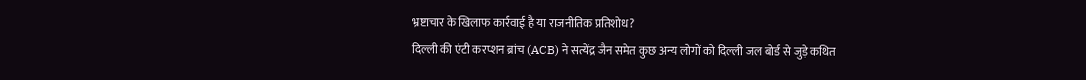भ्रष्टाचार के खिलाफ कार्रवाई है या राजनीतिक प्रतिशोध?
दिल्ली की एंटी करप्शन ब्रांच (ACB) ने सत्येंद्र जैन समेत कुछ अन्य लोगों को दिल्ली जल बोर्ड से जुड़े कथित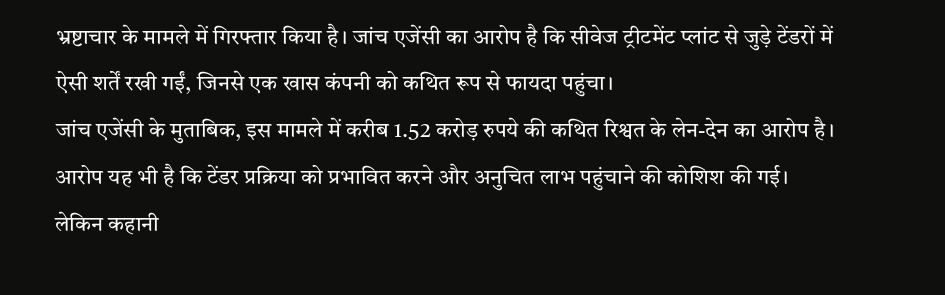भ्रष्टाचार के मामले में गिरफ्तार किया है। जांच एजेंसी का आरोप है कि सीवेज ट्रीटमेंट प्लांट से जुड़े टेंडरों में ऐसी शर्तें रखी गईं, जिनसे एक खास कंपनी को कथित रूप से फायदा पहुंचा।
जांच एजेंसी के मुताबिक, इस मामले में करीब 1.52 करोड़ रुपये की कथित रिश्वत के लेन-देन का आरोप है। आरोप यह भी है कि टेंडर प्रक्रिया को प्रभावित करने और अनुचित लाभ पहुंचाने की कोशिश की गई।
लेकिन कहानी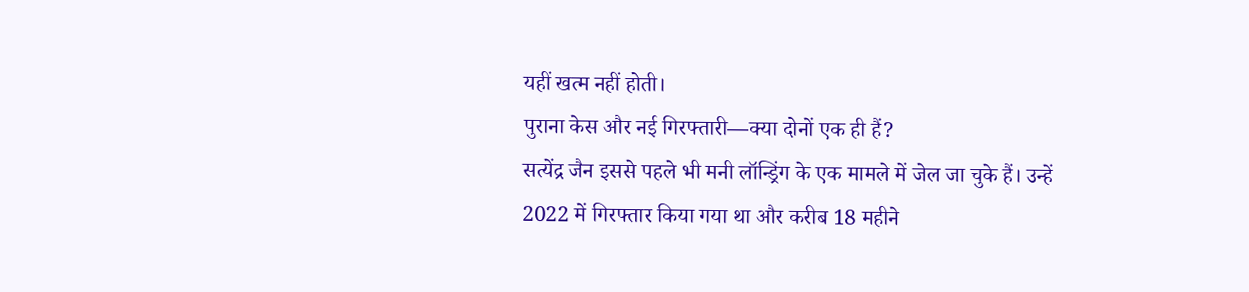यहीं खत्म नहीं होती।
पुराना केस और नई गिरफ्तारी—क्या दोनों एक ही हैं?
सत्येंद्र जैन इससे पहले भी मनी लॉन्ड्रिंग के एक मामले में जेल जा चुके हैं। उन्हें 2022 में गिरफ्तार किया गया था और करीब 18 महीने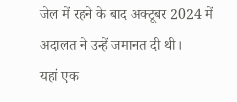जेल में रहने के बाद अक्टूबर 2024 में अदालत ने उन्हें जमानत दी थी।
यहां एक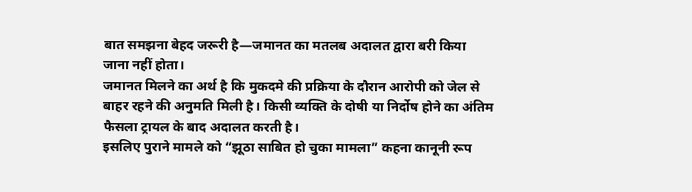बात समझना बेहद जरूरी है—जमानत का मतलब अदालत द्वारा बरी किया जाना नहीं होता।
जमानत मिलने का अर्थ है कि मुकदमे की प्रक्रिया के दौरान आरोपी को जेल से बाहर रहने की अनुमति मिली है। किसी व्यक्ति के दोषी या निर्दोष होने का अंतिम फैसला ट्रायल के बाद अदालत करती है।
इसलिए पुराने मामले को “झूठा साबित हो चुका मामला” कहना कानूनी रूप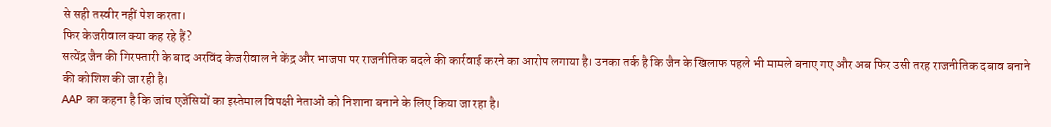से सही तस्वीर नहीं पेश करता।
फिर केजरीवाल क्या कह रहे हैं?
सत्येंद्र जैन की गिरफ्तारी के बाद अरविंद केजरीवाल ने केंद्र और भाजपा पर राजनीतिक बदले की कार्रवाई करने का आरोप लगाया है। उनका तर्क है कि जैन के खिलाफ पहले भी मामले बनाए गए और अब फिर उसी तरह राजनीतिक दबाव बनाने की कोशिश की जा रही है।
AAP का कहना है कि जांच एजेंसियों का इस्तेमाल विपक्षी नेताओं को निशाना बनाने के लिए किया जा रहा है।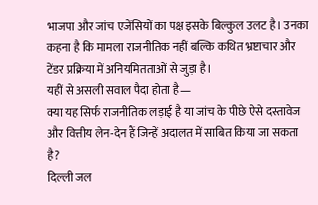भाजपा और जांच एजेंसियों का पक्ष इसके बिल्कुल उलट है। उनका कहना है कि मामला राजनीतिक नहीं बल्कि कथित भ्रष्टाचार और टेंडर प्रक्रिया में अनियमितताओं से जुड़ा है।
यहीं से असली सवाल पैदा होता है—
क्या यह सिर्फ राजनीतिक लड़ाई है या जांच के पीछे ऐसे दस्तावेज और वित्तीय लेन-देन हैं जिन्हें अदालत में साबित किया जा सकता है?
दिल्ली जल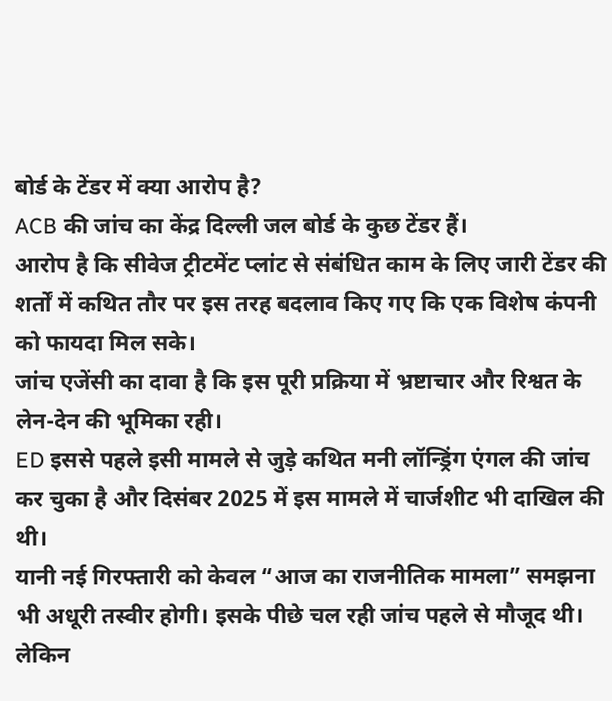बोर्ड के टेंडर में क्या आरोप है?
ACB की जांच का केंद्र दिल्ली जल बोर्ड के कुछ टेंडर हैं।
आरोप है कि सीवेज ट्रीटमेंट प्लांट से संबंधित काम के लिए जारी टेंडर की शर्तों में कथित तौर पर इस तरह बदलाव किए गए कि एक विशेष कंपनी को फायदा मिल सके।
जांच एजेंसी का दावा है कि इस पूरी प्रक्रिया में भ्रष्टाचार और रिश्वत के लेन-देन की भूमिका रही।
ED इससे पहले इसी मामले से जुड़े कथित मनी लॉन्ड्रिंग एंगल की जांच कर चुका है और दिसंबर 2025 में इस मामले में चार्जशीट भी दाखिल की थी।
यानी नई गिरफ्तारी को केवल “आज का राजनीतिक मामला” समझना भी अधूरी तस्वीर होगी। इसके पीछे चल रही जांच पहले से मौजूद थी।
लेकिन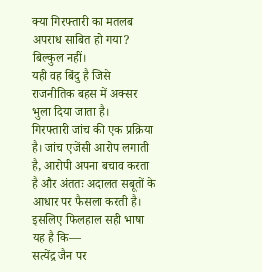क्या गिरफ्तारी का मतलब अपराध साबित हो गया?
बिल्कुल नहीं।
यही वह बिंदु है जिसे राजनीतिक बहस में अक्सर भुला दिया जाता है।
गिरफ्तारी जांच की एक प्रक्रिया है। जांच एजेंसी आरोप लगाती है, आरोपी अपना बचाव करता है और अंततः अदालत सबूतों के आधार पर फैसला करती है।
इसलिए फिलहाल सही भाषा यह है कि—
सत्येंद्र जैन पर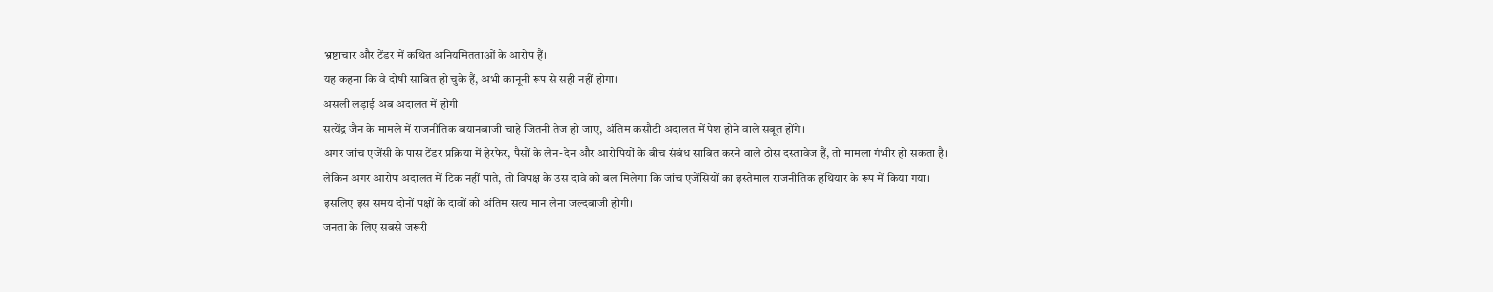भ्रष्टाचार और टेंडर में कथित अनियमितताओं के आरोप हैं।
यह कहना कि वे दोषी साबित हो चुके हैं, अभी कानूनी रूप से सही नहीं होगा।
असली लड़ाई अब अदालत में होगी
सत्येंद्र जैन के मामले में राजनीतिक बयानबाजी चाहे जितनी तेज हो जाए, अंतिम कसौटी अदालत में पेश होने वाले सबूत होंगे।
अगर जांच एजेंसी के पास टेंडर प्रक्रिया में हेरफेर, पैसों के लेन-देन और आरोपियों के बीच संबंध साबित करने वाले ठोस दस्तावेज हैं, तो मामला गंभीर हो सकता है।
लेकिन अगर आरोप अदालत में टिक नहीं पाते, तो विपक्ष के उस दावे को बल मिलेगा कि जांच एजेंसियों का इस्तेमाल राजनीतिक हथियार के रूप में किया गया।
इसलिए इस समय दोनों पक्षों के दावों को अंतिम सत्य मान लेना जल्दबाजी होगी।
जनता के लिए सबसे जरूरी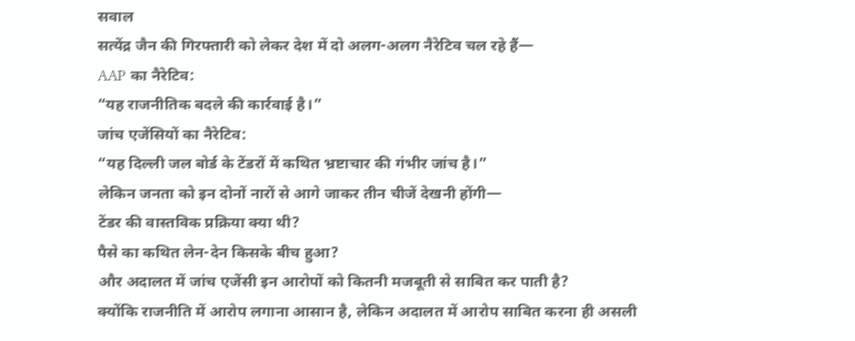सवाल
सत्येंद्र जैन की गिरफ्तारी को लेकर देश में दो अलग-अलग नैरेटिव चल रहे हैं—
AAP का नैरेटिव:
“यह राजनीतिक बदले की कार्रवाई है।”
जांच एजेंसियों का नैरेटिव:
“यह दिल्ली जल बोर्ड के टेंडरों में कथित भ्रष्टाचार की गंभीर जांच है।”
लेकिन जनता को इन दोनों नारों से आगे जाकर तीन चीजें देखनी होंगी—
टेंडर की वास्तविक प्रक्रिया क्या थी?
पैसे का कथित लेन-देन किसके बीच हुआ?
और अदालत में जांच एजेंसी इन आरोपों को कितनी मजबूती से साबित कर पाती है?
क्योंकि राजनीति में आरोप लगाना आसान है, लेकिन अदालत में आरोप साबित करना ही असली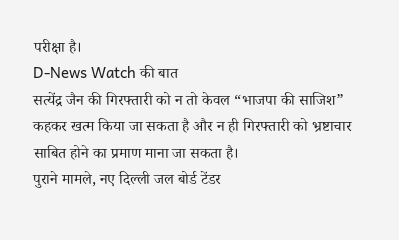परीक्षा है।
D-News Watch की बात
सत्येंद्र जैन की गिरफ्तारी को न तो केवल “भाजपा की साजिश” कहकर खत्म किया जा सकता है और न ही गिरफ्तारी को भ्रष्टाचार साबित होने का प्रमाण माना जा सकता है।
पुराने मामले, नए दिल्ली जल बोर्ड टेंडर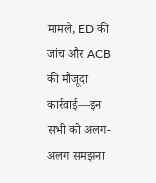मामले, ED की जांच और ACB की मौजूदा कार्रवाई—इन सभी को अलग-अलग समझना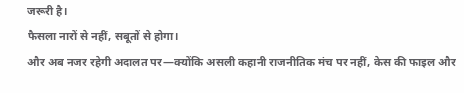जरूरी है।
फैसला नारों से नहीं, सबूतों से होगा।
और अब नजर रहेगी अदालत पर—क्योंकि असली कहानी राजनीतिक मंच पर नहीं, केस की फाइल और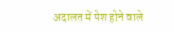अदालत में पेश होने वाले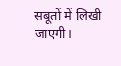सबूतों में लिखी जाएगी।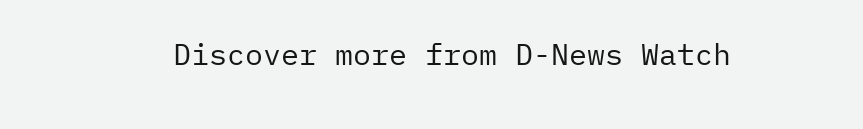Discover more from D-News Watch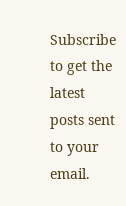Subscribe to get the latest posts sent to your email.